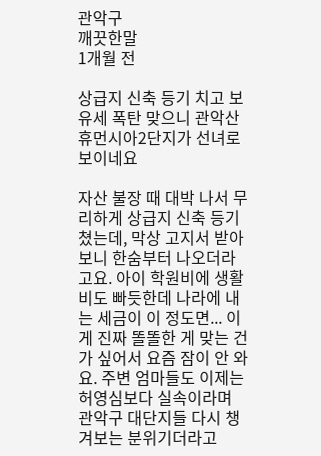관악구
깨끗한말
1개월 전

상급지 신축 등기 치고 보유세 폭탄 맞으니 관악산휴먼시아2단지가 선녀로 보이네요

자산 불장 때 대박 나서 무리하게 상급지 신축 등기 쳤는데, 막상 고지서 받아보니 한숨부터 나오더라고요. 아이 학원비에 생활비도 빠듯한데 나라에 내는 세금이 이 정도면... 이게 진짜 똘똘한 게 맞는 건가 싶어서 요즘 잠이 안 와요. 주변 엄마들도 이제는 허영심보다 실속이라며 관악구 대단지들 다시 챙겨보는 분위기더라고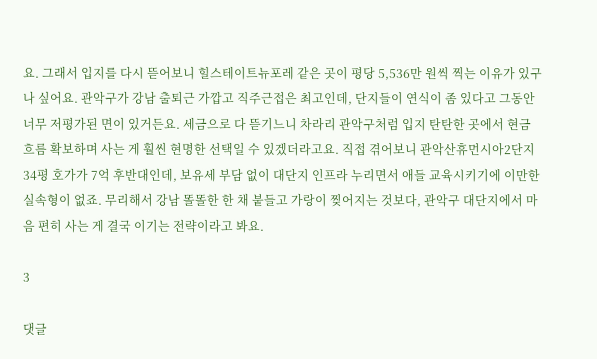요. 그래서 입지를 다시 뜯어보니 힐스테이트뉴포레 같은 곳이 평당 5,536만 원씩 찍는 이유가 있구나 싶어요. 관악구가 강남 출퇴근 가깝고 직주근접은 최고인데, 단지들이 연식이 좀 있다고 그동안 너무 저평가된 면이 있거든요. 세금으로 다 뜯기느니 차라리 관악구처럼 입지 탄탄한 곳에서 현금 흐름 확보하며 사는 게 훨씬 현명한 선택일 수 있겠더라고요. 직접 겪어보니 관악산휴먼시아2단지 34평 호가가 7억 후반대인데, 보유세 부담 없이 대단지 인프라 누리면서 애들 교육시키기에 이만한 실속형이 없죠. 무리해서 강남 똘똘한 한 채 붙들고 가랑이 찢어지는 것보다, 관악구 대단지에서 마음 편히 사는 게 결국 이기는 전략이라고 봐요.

3

댓글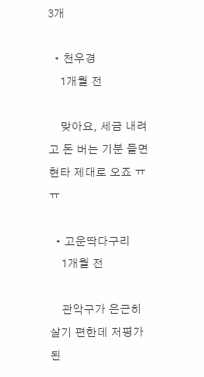3개

  • 천우경
    1개월 전

    맞아요, 세금 내려고 돈 버는 기분 들면 현타 제대로 오죠 ㅠㅠ

  • 고운딱다구리
    1개월 전

    관악구가 은근히 살기 편한데 저평가된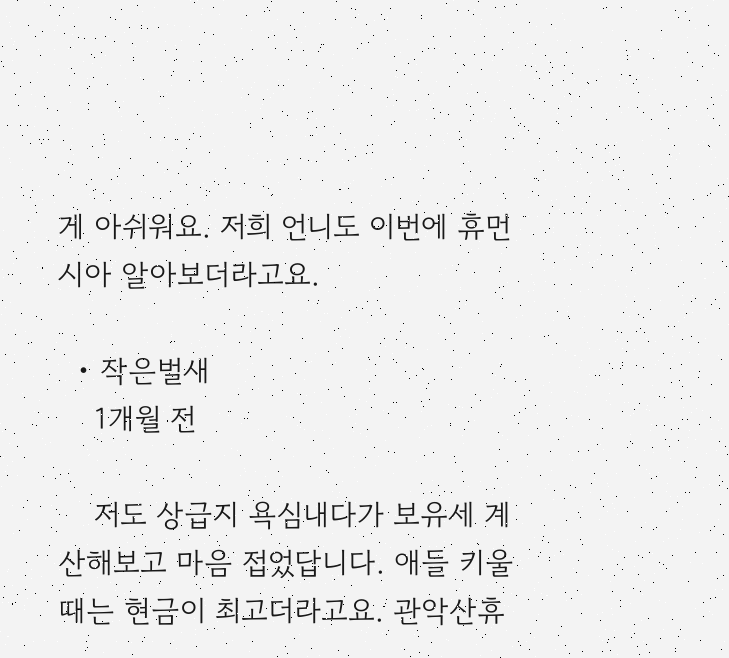게 아쉬워요. 저희 언니도 이번에 휴먼시아 알아보더라고요.

  • 작은벌새
    1개월 전

    저도 상급지 욕심내다가 보유세 계산해보고 마음 접었답니다. 애들 키울 때는 현금이 최고더라고요. 관악산휴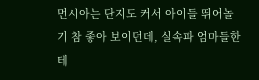먼시아는 단지도 커서 아이들 뛰어놀기 참 좋아 보이던데, 실속파 엄마들한테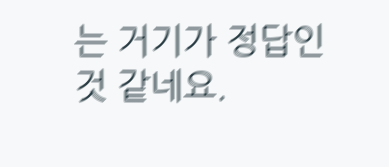는 거기가 정답인 것 같네요.